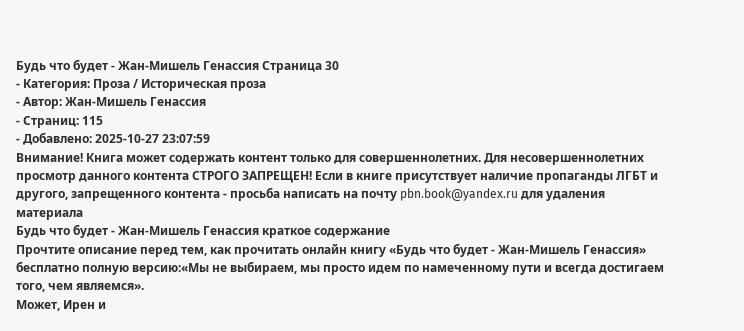Будь что будет - Жан-Мишель Генассия Страница 30
- Категория: Проза / Историческая проза
- Автор: Жан-Мишель Генассия
- Страниц: 115
- Добавлено: 2025-10-27 23:07:59
Внимание! Книга может содержать контент только для совершеннолетних. Для несовершеннолетних просмотр данного контента СТРОГО ЗАПРЕЩЕН! Если в книге присутствует наличие пропаганды ЛГБТ и другого, запрещенного контента - просьба написать на почту pbn.book@yandex.ru для удаления материала
Будь что будет - Жан-Мишель Генассия краткое содержание
Прочтите описание перед тем, как прочитать онлайн книгу «Будь что будет - Жан-Мишель Генассия» бесплатно полную версию:«Мы не выбираем, мы просто идем по намеченному пути и всегда достигаем того, чем являемся».
Может, Ирен и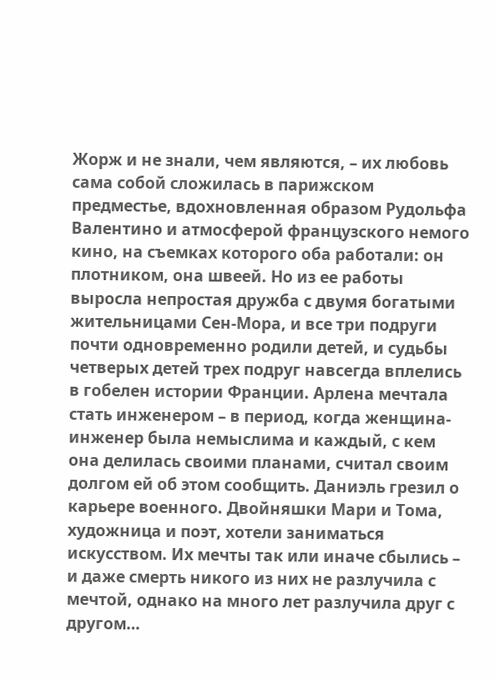Жорж и не знали, чем являются, – их любовь сама собой сложилась в парижском предместье, вдохновленная образом Рудольфа Валентино и атмосферой французского немого кино, на съемках которого оба работали: он плотником, она швеей. Но из ее работы выросла непростая дружба с двумя богатыми жительницами Сен-Мора, и все три подруги почти одновременно родили детей, и судьбы четверых детей трех подруг навсегда вплелись в гобелен истории Франции. Арлена мечтала стать инженером – в период, когда женщина-инженер была немыслима и каждый, с кем она делилась своими планами, считал своим долгом ей об этом сообщить. Даниэль грезил о карьере военного. Двойняшки Мари и Тома, художница и поэт, хотели заниматься искусством. Их мечты так или иначе сбылись – и даже смерть никого из них не разлучила с мечтой, однако на много лет разлучила друг с другом…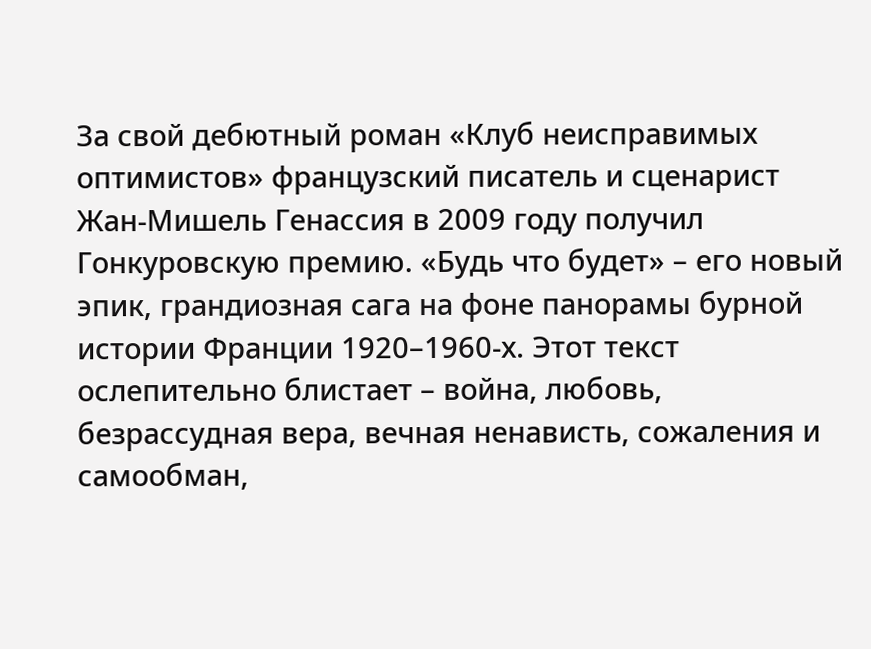За свой дебютный роман «Клуб неисправимых оптимистов» французский писатель и сценарист Жан-Мишель Генассия в 2009 году получил Гонкуровскую премию. «Будь что будет» – его новый эпик, грандиозная сага на фоне панорамы бурной истории Франции 1920–1960-х. Этот текст ослепительно блистает – война, любовь, безрассудная вера, вечная ненависть, сожаления и самообман,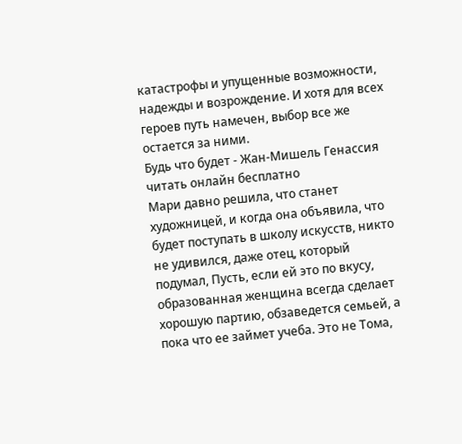катастрофы и упущенные возможности, надежды и возрождение. И хотя для всех героев путь намечен, выбор все же остается за ними.
Будь что будет - Жан-Мишель Генассия читать онлайн бесплатно
Мари давно решила, что станет художницей, и когда она объявила, что будет поступать в школу искусств, никто не удивился, даже отец, который подумал, Пусть, если ей это по вкусу, образованная женщина всегда сделает хорошую партию, обзаведется семьей, а пока что ее займет учеба. Это не Тома,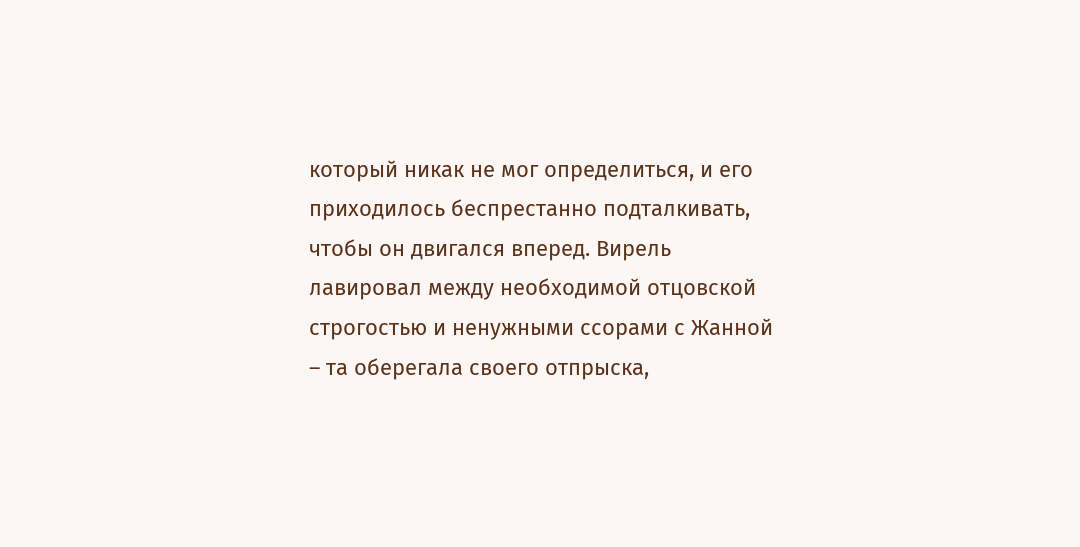который никак не мог определиться, и его приходилось беспрестанно подталкивать, чтобы он двигался вперед. Вирель лавировал между необходимой отцовской строгостью и ненужными ссорами с Жанной – та оберегала своего отпрыска,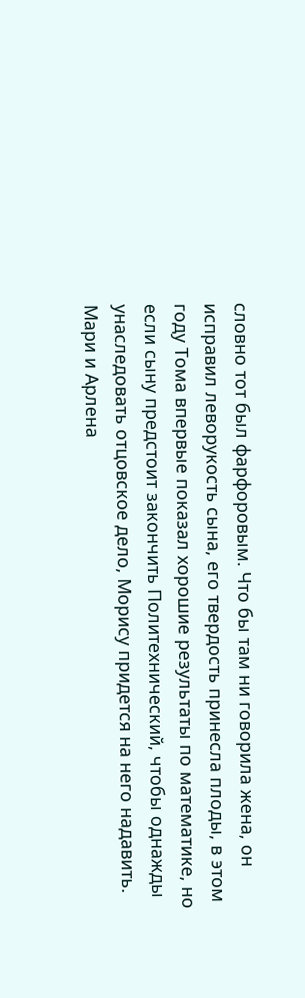словно тот был фарфоровым. Что бы там ни говорила жена, он исправил леворукость сына, его твердость принесла плоды, в этом году Тома впервые показал хорошие результаты по математике, но если сыну предстоит закончить Политехнический, чтобы однажды унаследовать отцовское дело, Морису придется на него надавить.
Мари и Арлена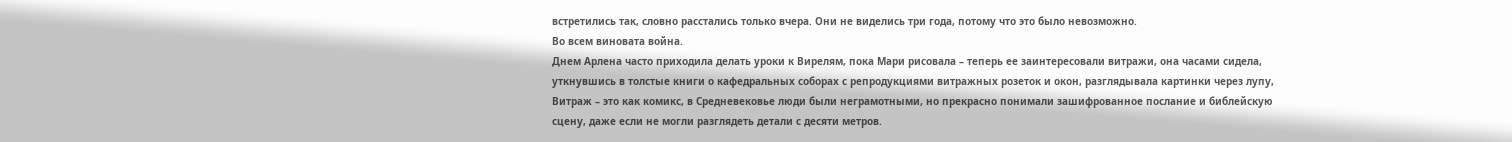встретились так, словно расстались только вчера. Они не виделись три года, потому что это было невозможно.
Во всем виновата война.
Днем Арлена часто приходила делать уроки к Вирелям, пока Мари рисовала – теперь ее заинтересовали витражи, она часами сидела, уткнувшись в толстые книги о кафедральных соборах с репродукциями витражных розеток и окон, разглядывала картинки через лупу, Витраж – это как комикс, в Средневековье люди были неграмотными, но прекрасно понимали зашифрованное послание и библейскую сцену, даже если не могли разглядеть детали с десяти метров.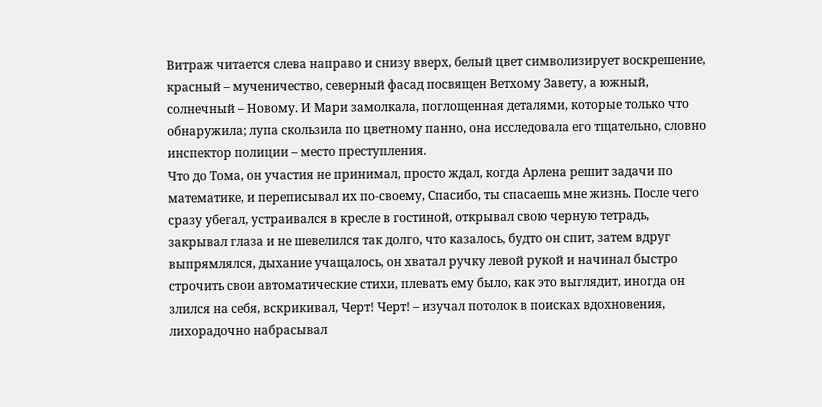Витраж читается слева направо и снизу вверх, белый цвет символизирует воскрешение, красный – мученичество, северный фасад посвящен Ветхому Завету, а южный, солнечный – Новому. И Мари замолкала, поглощенная деталями, которые только что обнаружила; лупа скользила по цветному панно, она исследовала его тщательно, словно инспектор полиции – место преступления.
Что до Тома, он участия не принимал, просто ждал, когда Арлена решит задачи по математике, и переписывал их по-своему, Спасибо, ты спасаешь мне жизнь. После чего сразу убегал, устраивался в кресле в гостиной, открывал свою черную тетрадь, закрывал глаза и не шевелился так долго, что казалось, будто он спит, затем вдруг выпрямлялся, дыхание учащалось, он хватал ручку левой рукой и начинал быстро строчить свои автоматические стихи, плевать ему было, как это выглядит, иногда он злился на себя, вскрикивал, Черт! Черт! – изучал потолок в поисках вдохновения, лихорадочно набрасывал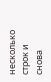несколько строк и снова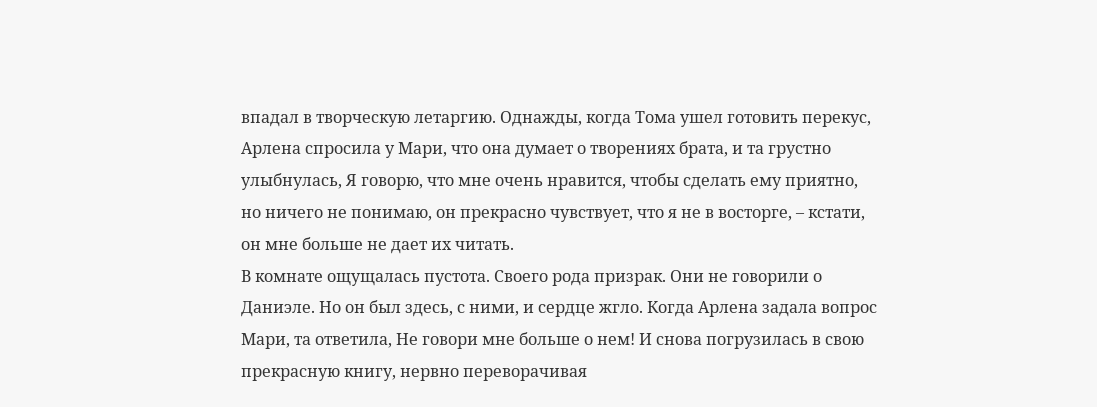впадал в творческую летаргию. Однажды, когда Тома ушел готовить перекус, Арлена спросила у Мари, что она думает о творениях брата, и та грустно улыбнулась, Я говорю, что мне очень нравится, чтобы сделать ему приятно, но ничего не понимаю, он прекрасно чувствует, что я не в восторге, – кстати, он мне больше не дает их читать.
В комнате ощущалась пустота. Своего рода призрак. Они не говорили о Даниэле. Но он был здесь, с ними, и сердце жгло. Когда Арлена задала вопрос Мари, та ответила, Не говори мне больше о нем! И снова погрузилась в свою прекрасную книгу, нервно переворачивая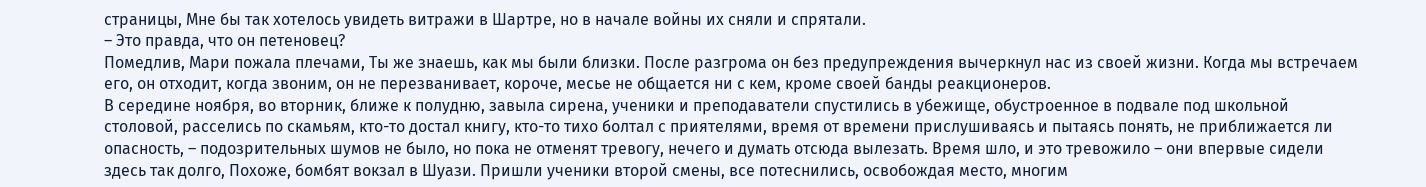страницы, Мне бы так хотелось увидеть витражи в Шартре, но в начале войны их сняли и спрятали.
– Это правда, что он петеновец?
Помедлив, Мари пожала плечами, Ты же знаешь, как мы были близки. После разгрома он без предупреждения вычеркнул нас из своей жизни. Когда мы встречаем его, он отходит, когда звоним, он не перезванивает, короче, месье не общается ни с кем, кроме своей банды реакционеров.
В середине ноября, во вторник, ближе к полудню, завыла сирена, ученики и преподаватели спустились в убежище, обустроенное в подвале под школьной столовой, расселись по скамьям, кто-то достал книгу, кто-то тихо болтал с приятелями, время от времени прислушиваясь и пытаясь понять, не приближается ли опасность, – подозрительных шумов не было, но пока не отменят тревогу, нечего и думать отсюда вылезать. Время шло, и это тревожило – они впервые сидели здесь так долго, Похоже, бомбят вокзал в Шуази. Пришли ученики второй смены, все потеснились, освобождая место, многим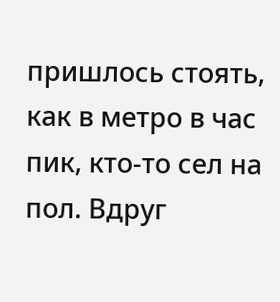пришлось стоять, как в метро в час пик, кто-то сел на пол. Вдруг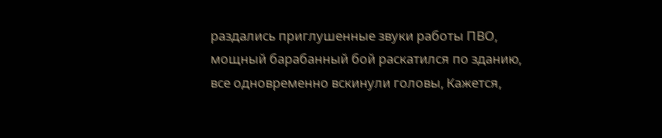раздались приглушенные звуки работы ПВО, мощный барабанный бой раскатился по зданию, все одновременно вскинули головы, Кажется,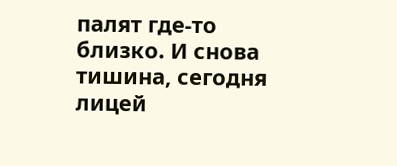палят где-то близко. И снова тишина, сегодня лицей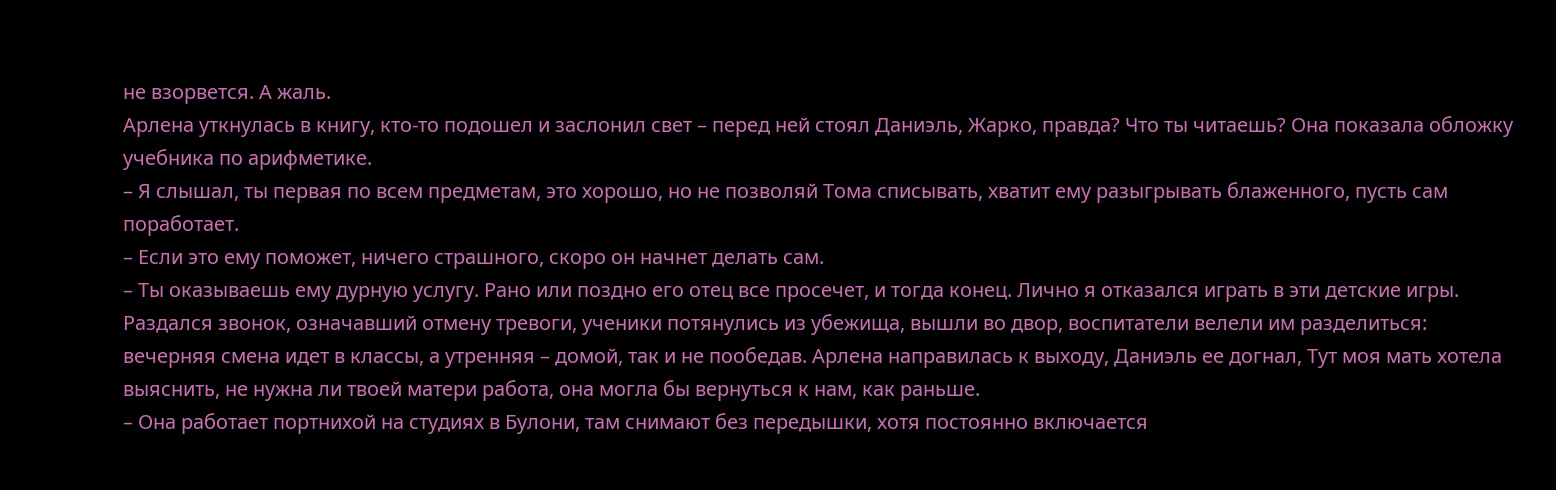не взорвется. А жаль.
Арлена уткнулась в книгу, кто-то подошел и заслонил свет – перед ней стоял Даниэль, Жарко, правда? Что ты читаешь? Она показала обложку учебника по арифметике.
– Я слышал, ты первая по всем предметам, это хорошо, но не позволяй Тома списывать, хватит ему разыгрывать блаженного, пусть сам поработает.
– Если это ему поможет, ничего страшного, скоро он начнет делать сам.
– Ты оказываешь ему дурную услугу. Рано или поздно его отец все просечет, и тогда конец. Лично я отказался играть в эти детские игры.
Раздался звонок, означавший отмену тревоги, ученики потянулись из убежища, вышли во двор, воспитатели велели им разделиться: вечерняя смена идет в классы, а утренняя – домой, так и не пообедав. Арлена направилась к выходу, Даниэль ее догнал, Тут моя мать хотела выяснить, не нужна ли твоей матери работа, она могла бы вернуться к нам, как раньше.
– Она работает портнихой на студиях в Булони, там снимают без передышки, хотя постоянно включается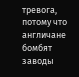тревога, потому что англичане бомбят заводы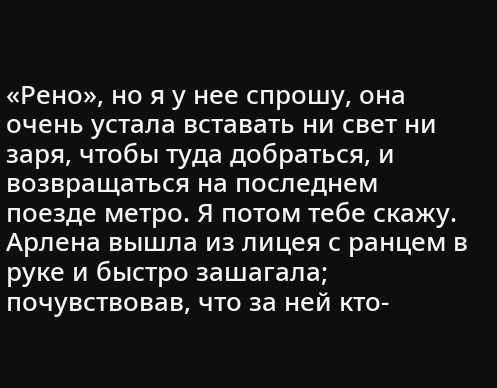«Рено», но я у нее спрошу, она очень устала вставать ни свет ни заря, чтобы туда добраться, и возвращаться на последнем поезде метро. Я потом тебе скажу.
Арлена вышла из лицея с ранцем в руке и быстро зашагала; почувствовав, что за ней кто-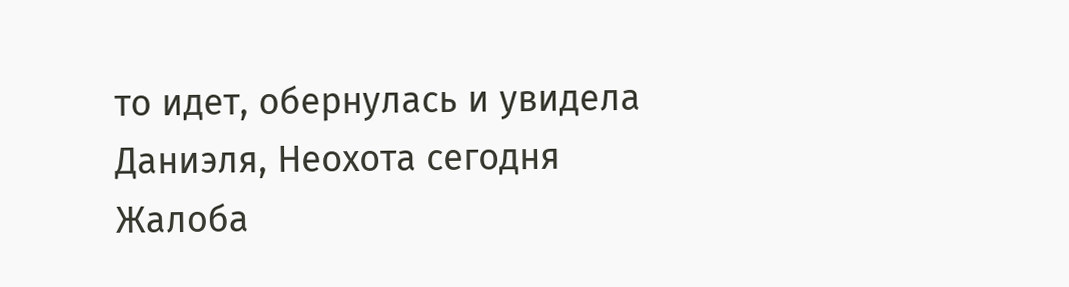то идет, обернулась и увидела Даниэля, Неохота сегодня
Жалоба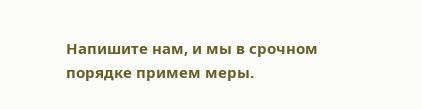Напишите нам, и мы в срочном порядке примем меры.